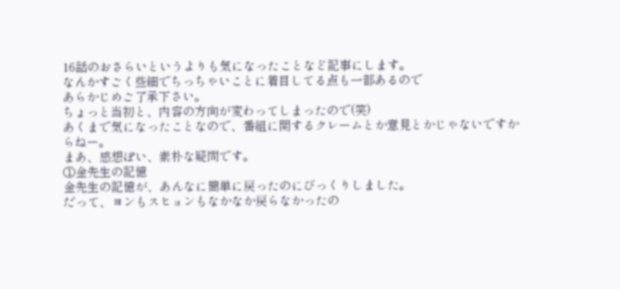16話のおさらいというよりも気になったことなど記事にします。
なんかすごく些細でちっちゃいことに着目してる点も一部あるので
あらかじめご了承下さい。
ちょっと当初と、内容の方向が変わってしまったので(笑)
あくまで気になったことなので、番組に関するクレームとか意見とかじゃないですからねー。
まあ、感想ぽい、素朴な疑問です。
①金先生の記憶
金先生の記憶が、あんなに簡単に戻ったのにびっくりしました。
だって、ヨンもスヒョンもなかなか戻らなかったの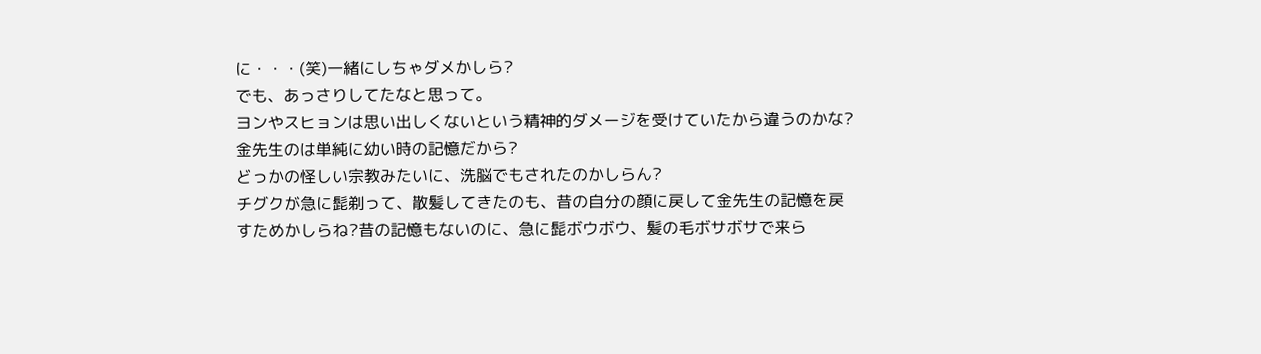に・・・(笑)一緒にしちゃダメかしら?
でも、あっさりしてたなと思って。
ヨンやスヒョンは思い出しくないという精神的ダメージを受けていたから違うのかな?
金先生のは単純に幼い時の記憶だから?
どっかの怪しい宗教みたいに、洗脳でもされたのかしらん?
チグクが急に髭剃って、散髪してきたのも、昔の自分の顔に戻して金先生の記憶を戻すためかしらね?昔の記憶もないのに、急に髭ボウボウ、髪の毛ボサボサで来ら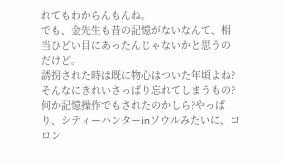れてもわからんもんね。
でも、金先生も昔の記憶がないなんて、相当ひどい目にあったんじゃないかと思うのだけど。
誘拐された時は既に物心はついた年頃よね?
そんなにきれいさっぱり忘れてしまうもの?
何か記憶操作でもされたのかしら?やっぱり、シティーハンターinソウルみたいに、コロン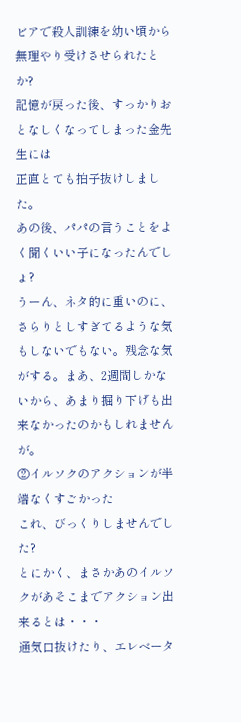ビアで殺人訓練を幼い頃から無理やり受けさせられたとか?
記憶が戻った後、すっかりおとなしくなってしまった金先生には
正直とても拍子抜けしました。
あの後、パパの言うことをよく聞くいい子になったんでしょ?
うーん、ネタ的に重いのに、さらりとしすぎてるような気もしないでもない。残念な気がする。まあ、2週間しかないから、あまり掘り下げも出来なかったのかもしれませんが。
②イルソクのアクションが半端なくすごかった
これ、びっくりしませんでした?
とにかく、まさかあのイルソクがあそこまでアクション出来るとは・・・
通気口抜けたり、エレベータ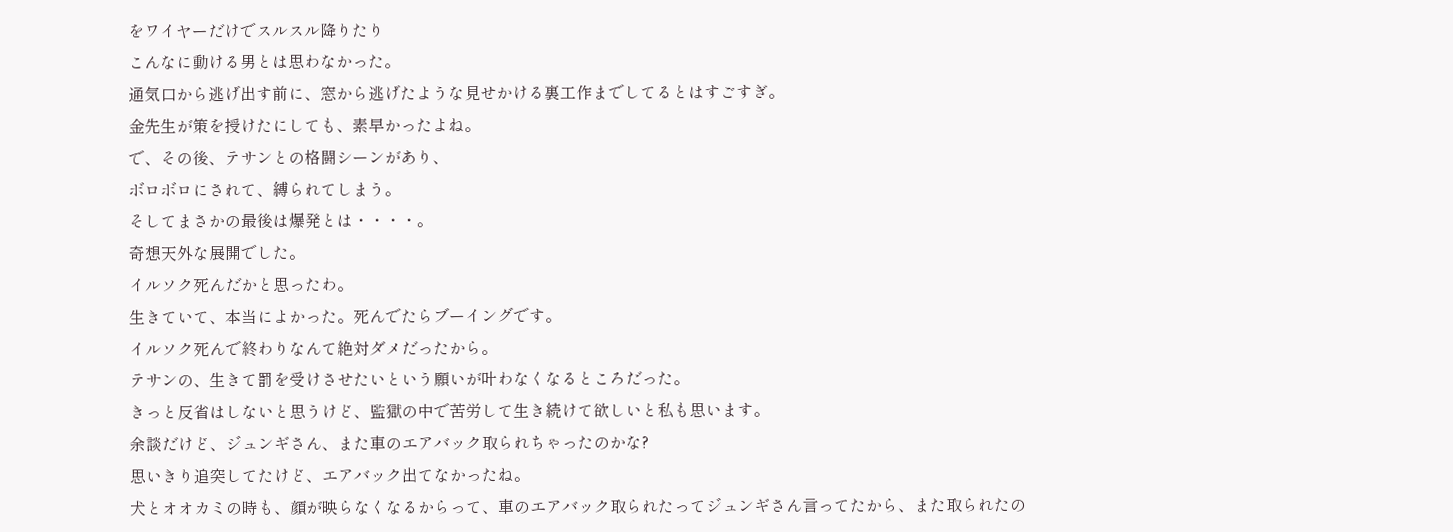をワイヤーだけでスルスル降りたり
こんなに動ける男とは思わなかった。
通気口から逃げ出す前に、窓から逃げたような見せかける裏工作までしてるとはすごすぎ。
金先生が策を授けたにしても、素早かったよね。
で、その後、テサンとの格闘シーンがあり、
ボロボロにされて、縛られてしまう。
そしてまさかの最後は爆発とは・・・・。
奇想天外な展開でした。
イルソク死んだかと思ったわ。
生きていて、本当によかった。死んでたらブーイングです。
イルソク死んで終わりなんて絶対ダメだったから。
テサンの、生きて罰を受けさせたいという願いが叶わなくなるところだった。
きっと反省はしないと思うけど、監獄の中で苦労して生き続けて欲しいと私も思います。
余談だけど、ジュンギさん、また車のエアバック取られちゃったのかな?
思いきり追突してたけど、エアバック出てなかったね。
犬とオオカミの時も、顔が映らなくなるからって、車のエアバック取られたってジュンギさん言ってたから、また取られたの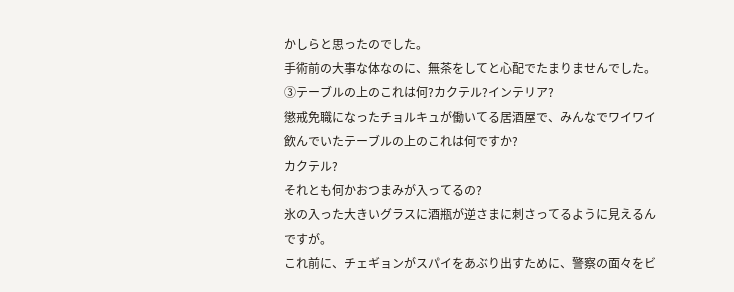かしらと思ったのでした。
手術前の大事な体なのに、無茶をしてと心配でたまりませんでした。
③テーブルの上のこれは何?カクテル?インテリア?
懲戒免職になったチョルキュが働いてる居酒屋で、みんなでワイワイ飲んでいたテーブルの上のこれは何ですか?
カクテル?
それとも何かおつまみが入ってるの?
氷の入った大きいグラスに酒瓶が逆さまに刺さってるように見えるんですが。
これ前に、チェギョンがスパイをあぶり出すために、警察の面々をビ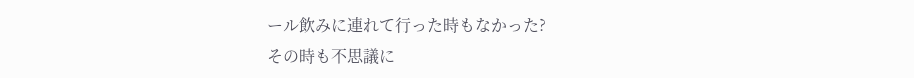ール飲みに連れて行った時もなかった?
その時も不思議に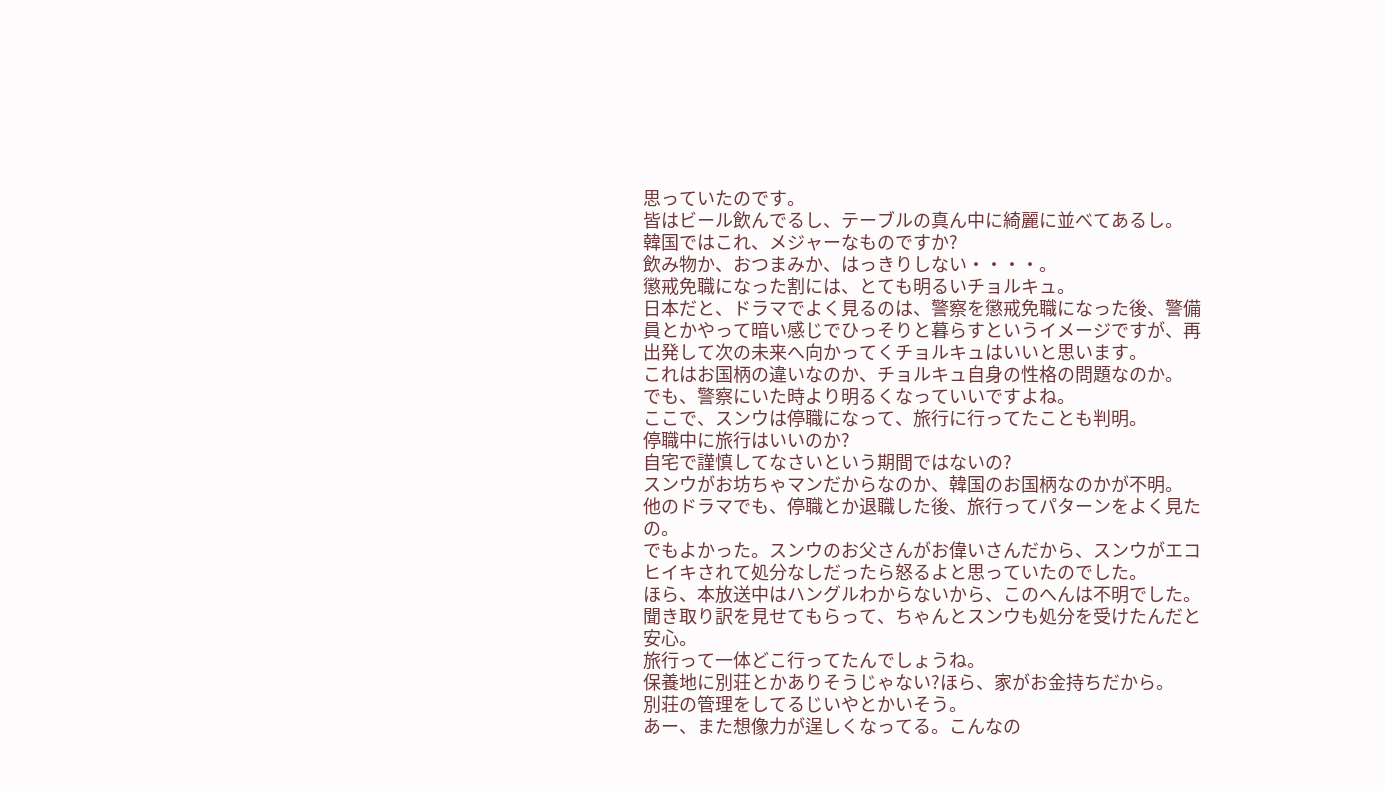思っていたのです。
皆はビール飲んでるし、テーブルの真ん中に綺麗に並べてあるし。
韓国ではこれ、メジャーなものですか?
飲み物か、おつまみか、はっきりしない・・・・。
懲戒免職になった割には、とても明るいチョルキュ。
日本だと、ドラマでよく見るのは、警察を懲戒免職になった後、警備員とかやって暗い感じでひっそりと暮らすというイメージですが、再出発して次の未来へ向かってくチョルキュはいいと思います。
これはお国柄の違いなのか、チョルキュ自身の性格の問題なのか。
でも、警察にいた時より明るくなっていいですよね。
ここで、スンウは停職になって、旅行に行ってたことも判明。
停職中に旅行はいいのか?
自宅で謹慎してなさいという期間ではないの?
スンウがお坊ちゃマンだからなのか、韓国のお国柄なのかが不明。
他のドラマでも、停職とか退職した後、旅行ってパターンをよく見たの。
でもよかった。スンウのお父さんがお偉いさんだから、スンウがエコヒイキされて処分なしだったら怒るよと思っていたのでした。
ほら、本放送中はハングルわからないから、このへんは不明でした。
聞き取り訳を見せてもらって、ちゃんとスンウも処分を受けたんだと安心。
旅行って一体どこ行ってたんでしょうね。
保養地に別荘とかありそうじゃない?ほら、家がお金持ちだから。
別荘の管理をしてるじいやとかいそう。
あー、また想像力が逞しくなってる。こんなの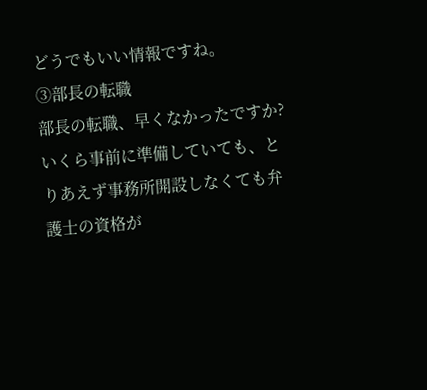どうでもいい情報ですね。
③部長の転職
部長の転職、早くなかったですか?
いくら事前に準備していても、とりあえず事務所開設しなくても弁護士の資格が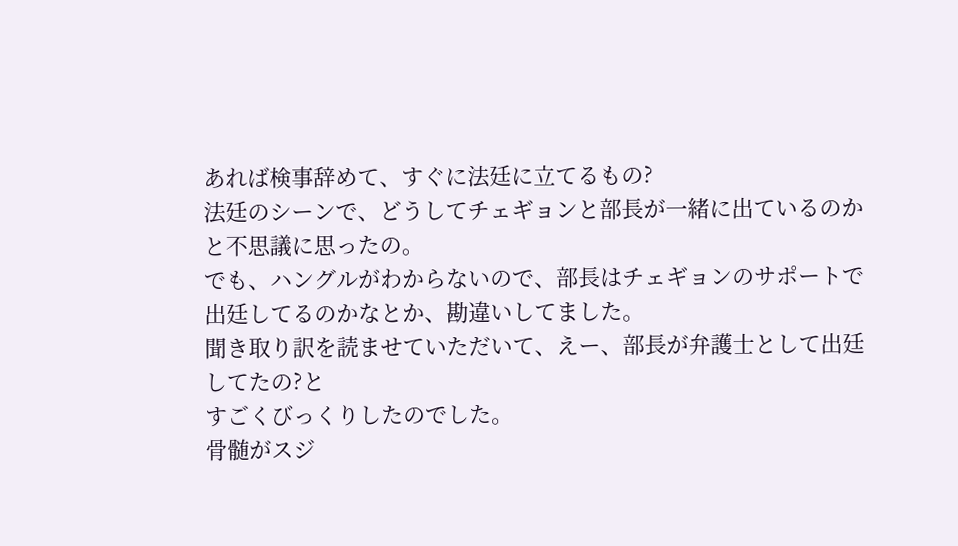あれば検事辞めて、すぐに法廷に立てるもの?
法廷のシーンで、どうしてチェギョンと部長が一緒に出ているのかと不思議に思ったの。
でも、ハングルがわからないので、部長はチェギョンのサポートで出廷してるのかなとか、勘違いしてました。
聞き取り訳を読ませていただいて、えー、部長が弁護士として出廷してたの?と
すごくびっくりしたのでした。
骨髄がスジ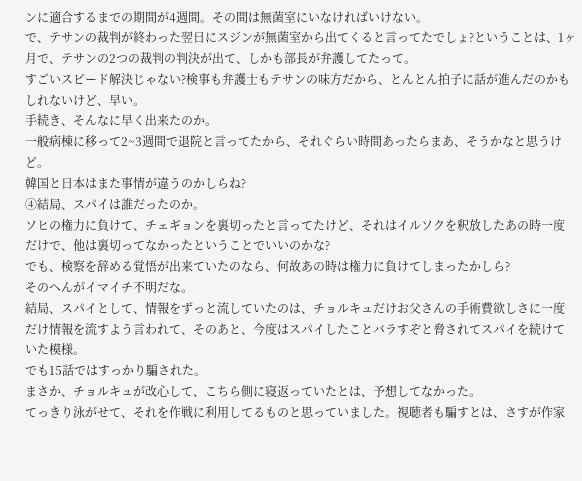ンに適合するまでの期間が4週間。その間は無菌室にいなければいけない。
で、テサンの裁判が終わった翌日にスジンが無菌室から出てくると言ってたでしょ?ということは、1ヶ月で、テサンの2つの裁判の判決が出て、しかも部長が弁護してたって。
すごいスピード解決じゃない?検事も弁護士もテサンの味方だから、とんとん拍子に話が進んだのかもしれないけど、早い。
手続き、そんなに早く出来たのか。
一般病棟に移って2~3週間で退院と言ってたから、それぐらい時間あったらまあ、そうかなと思うけど。
韓国と日本はまた事情が違うのかしらね?
④結局、スパイは誰だったのか。
ソヒの権力に負けて、チェギョンを裏切ったと言ってたけど、それはイルソクを釈放したあの時一度だけで、他は裏切ってなかったということでいいのかな?
でも、検察を辞める覚悟が出来ていたのなら、何故あの時は権力に負けてしまったかしら?
そのへんがイマイチ不明だな。
結局、スパイとして、情報をずっと流していたのは、チョルキュだけお父さんの手術費欲しさに一度だけ情報を流すよう言われて、そのあと、今度はスパイしたことバラすぞと脅されてスパイを続けていた模様。
でも15話ではすっかり騙された。
まさか、チョルキュが改心して、こちら側に寝返っていたとは、予想してなかった。
てっきり泳がせて、それを作戦に利用してるものと思っていました。視聴者も騙すとは、さすが作家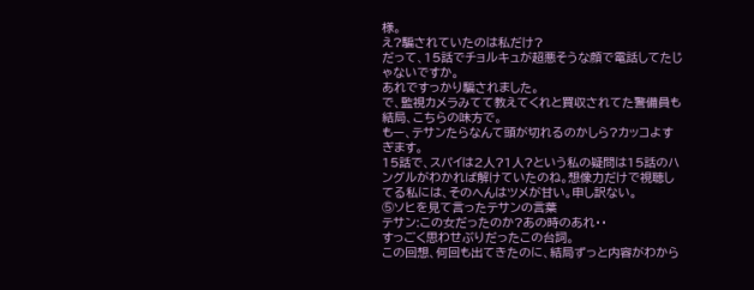様。
え?騙されていたのは私だけ?
だって、15話でチョルキュが超悪そうな顔で電話してたじゃないですか。
あれですっかり騙されました。
で、監視カメラみてて教えてくれと買収されてた警備員も結局、こちらの味方で。
もー、テサンたらなんて頭が切れるのかしら?カッコよすぎます。
15話で、スパイは2人?1人?という私の疑問は15話のハングルがわかれば解けていたのね。想像力だけで視聴してる私には、そのへんはツメが甘い。申し訳ない。
⑤ソヒを見て言ったテサンの言葉
テサン:この女だったのか?あの時のあれ・・
すっごく思わせぶりだったこの台詞。
この回想、何回も出てきたのに、結局ずっと内容がわから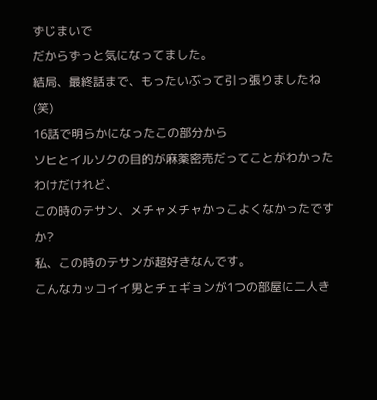ずじまいで
だからずっと気になってました。
結局、最終話まで、もったいぶって引っ張りましたね(笑)
16話で明らかになったこの部分から
ソヒとイルソクの目的が麻薬密売だってことがわかったわけだけれど、
この時のテサン、メチャメチャかっこよくなかったですか?
私、この時のテサンが超好きなんです。
こんなカッコイイ男とチェギョンが1つの部屋に二人き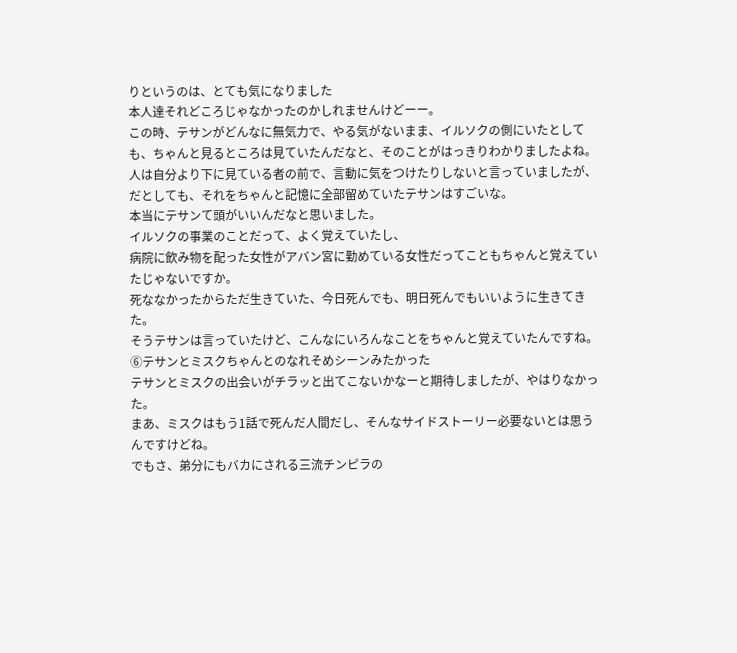りというのは、とても気になりました
本人達それどころじゃなかったのかしれませんけどーー。
この時、テサンがどんなに無気力で、やる気がないまま、イルソクの側にいたとしても、ちゃんと見るところは見ていたんだなと、そのことがはっきりわかりましたよね。
人は自分より下に見ている者の前で、言動に気をつけたりしないと言っていましたが、
だとしても、それをちゃんと記憶に全部留めていたテサンはすごいな。
本当にテサンて頭がいいんだなと思いました。
イルソクの事業のことだって、よく覚えていたし、
病院に飲み物を配った女性がアバン宮に勤めている女性だってこともちゃんと覚えていたじゃないですか。
死ななかったからただ生きていた、今日死んでも、明日死んでもいいように生きてきた。
そうテサンは言っていたけど、こんなにいろんなことをちゃんと覚えていたんですね。
⑥テサンとミスクちゃんとのなれそめシーンみたかった
テサンとミスクの出会いがチラッと出てこないかなーと期待しましたが、やはりなかった。
まあ、ミスクはもう1話で死んだ人間だし、そんなサイドストーリー必要ないとは思うんですけどね。
でもさ、弟分にもバカにされる三流チンピラの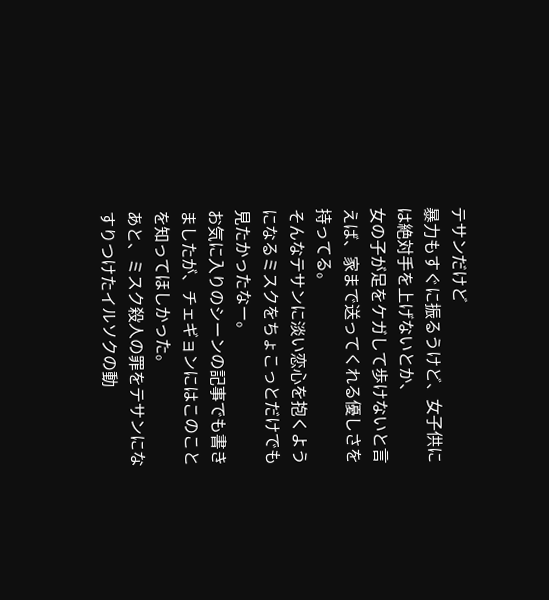テサンだけど
暴力もすぐに振るうけど、女子供には絶対手を上げないとか、
女の子が足をケガして歩けないと言えば、家まで送ってくれる優しさを持ってる。
そんなテサンに淡い恋心を抱くようになるミスクをちょこっとだけでも見たかったなー。
お気に入りのシーンの記事でも書きましたが、チェギョンにはこのことを知ってほしかった。
あと、ミスク殺人の罪をテサンになすりつけたイルソクの動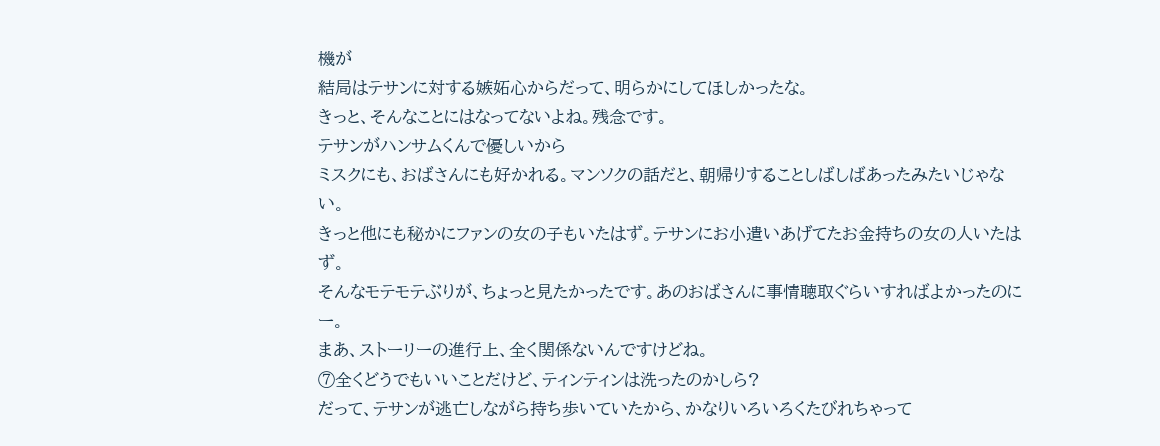機が
結局はテサンに対する嫉妬心からだって、明らかにしてほしかったな。
きっと、そんなことにはなってないよね。残念です。
テサンがハンサムくんで優しいから
ミスクにも、おばさんにも好かれる。マンソクの話だと、朝帰りすることしばしばあったみたいじゃない。
きっと他にも秘かにファンの女の子もいたはず。テサンにお小遣いあげてたお金持ちの女の人いたはず。
そんなモテモテぶりが、ちょっと見たかったです。あのおばさんに事情聴取ぐらいすればよかったのにー。
まあ、ストーリーの進行上、全く関係ないんですけどね。
⑦全くどうでもいいことだけど、ティンティンは洗ったのかしら?
だって、テサンが逃亡しながら持ち歩いていたから、かなりいろいろくたびれちゃって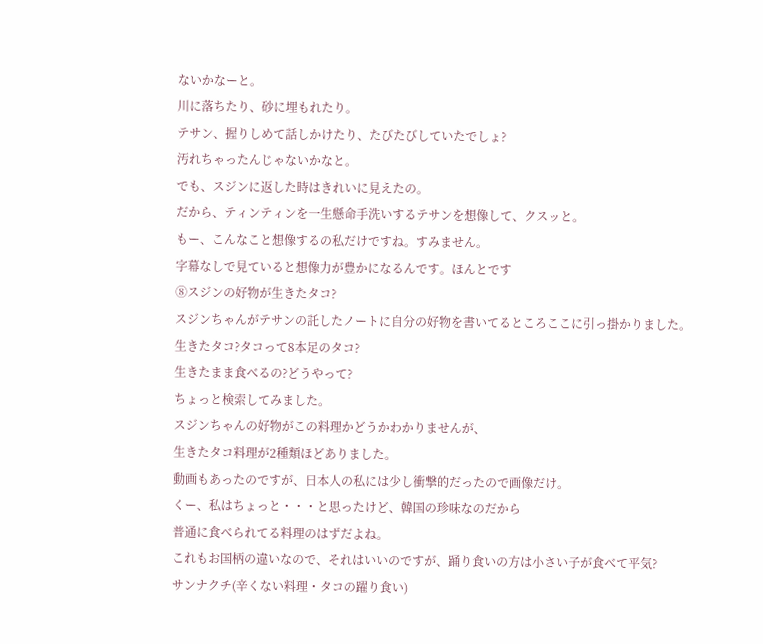ないかなーと。
川に落ちたり、砂に埋もれたり。
テサン、握りしめて話しかけたり、たびたびしていたでしょ?
汚れちゃったんじゃないかなと。
でも、スジンに返した時はきれいに見えたの。
だから、ティンティンを一生懸命手洗いするテサンを想像して、クスッと。
もー、こんなこと想像するの私だけですね。すみません。
字幕なしで見ていると想像力が豊かになるんです。ほんとです
⑧スジンの好物が生きたタコ?
スジンちゃんがテサンの託したノートに自分の好物を書いてるところここに引っ掛かりました。
生きたタコ?タコって8本足のタコ?
生きたまま食べるの?どうやって?
ちょっと検索してみました。
スジンちゃんの好物がこの料理かどうかわかりませんが、
生きたタコ料理が2種類ほどありました。
動画もあったのですが、日本人の私には少し衝撃的だったので画像だけ。
くー、私はちょっと・・・と思ったけど、韓国の珍味なのだから
普通に食べられてる料理のはずだよね。
これもお国柄の違いなので、それはいいのですが、踊り食いの方は小さい子が食べて平気?
サンナクチ(辛くない料理・タコの躍り食い)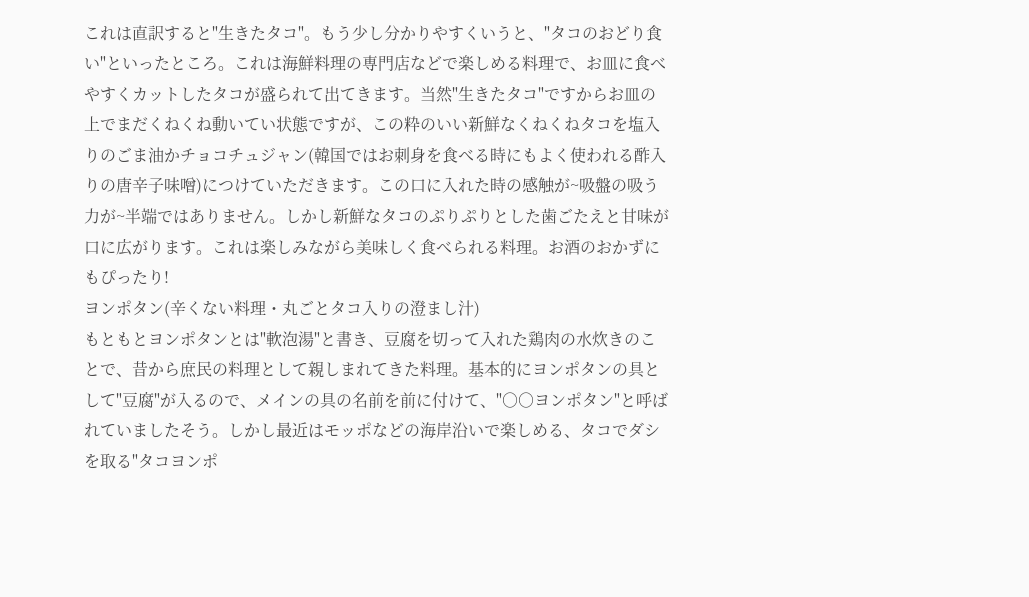これは直訳すると"生きたタコ"。もう少し分かりやすくいうと、"タコのおどり食い"といったところ。これは海鮮料理の専門店などで楽しめる料理で、お皿に食べやすくカットしたタコが盛られて出てきます。当然"生きたタコ"ですからお皿の上でまだくねくね動いてい状態ですが、この粋のいい新鮮なくねくねタコを塩入りのごま油かチョコチュジャン(韓国ではお刺身を食べる時にもよく使われる酢入りの唐辛子味噌)につけていただきます。この口に入れた時の感触が~吸盤の吸う力が~半端ではありません。しかし新鮮なタコのぷりぷりとした歯ごたえと甘味が口に広がります。これは楽しみながら美味しく食べられる料理。お酒のおかずにもぴったり!
ヨンポタン(辛くない料理・丸ごとタコ入りの澄まし汁)
もともとヨンポタンとは"軟泡湯"と書き、豆腐を切って入れた鶏肉の水炊きのことで、昔から庶民の料理として親しまれてきた料理。基本的にヨンポタンの具として"豆腐"が入るので、メインの具の名前を前に付けて、"○○ヨンポタン"と呼ばれていましたそう。しかし最近はモッポなどの海岸沿いで楽しめる、タコでダシを取る"タコヨンポ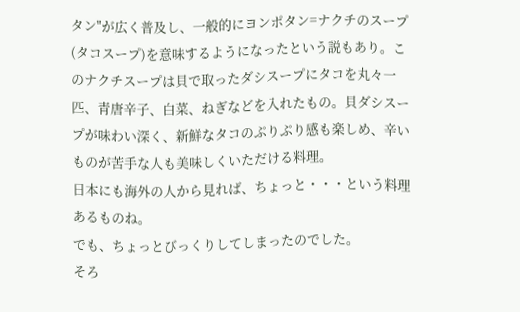タン"が広く普及し、一般的にヨンポタン=ナクチのスープ(タコスープ)を意味するようになったという説もあり。このナクチスープは貝で取ったダシスープにタコを丸々一匹、青唐辛子、白菜、ねぎなどを入れたもの。貝ダシスープが味わい深く、新鮮なタコのぷりぷり感も楽しめ、辛いものが苦手な人も美味しくいただける料理。
日本にも海外の人から見れば、ちょっと・・・という料理あるものね。
でも、ちょっとびっくりしてしまったのでした。
そろ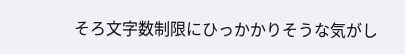そろ文字数制限にひっかかりそうな気がし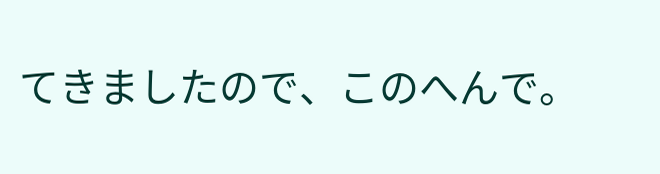てきましたので、このへんで。